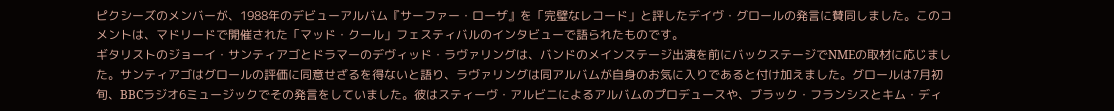ピクシーズのメンバーが、1988年のデビューアルバム『サーファー・ローザ』を「完璧なレコード」と評したデイヴ・グロールの発言に賛同しました。このコメントは、マドリードで開催された「マッド・クール」フェスティバルのインタビューで語られたものです。
ギタリストのジョーイ・サンティアゴとドラマーのデヴィッド・ラヴァリングは、バンドのメインステージ出演を前にバックステージでNMEの取材に応じました。サンティアゴはグロールの評価に同意せざるを得ないと語り、ラヴァリングは同アルバムが自身のお気に入りであると付け加えました。グロールは7月初旬、BBCラジオ6ミュージックでその発言をしていました。彼はスティーヴ・アルビニによるアルバムのプロデュースや、ブラック・フランシスとキム・ディ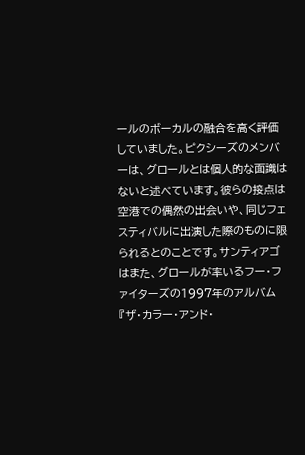ールのボーカルの融合を高く評価していました。ピクシーズのメンバーは、グロールとは個人的な面識はないと述べています。彼らの接点は空港での偶然の出会いや、同じフェスティバルに出演した際のものに限られるとのことです。サンティアゴはまた、グロールが率いるフー・ファイターズの1997年のアルバム『ザ・カラー・アンド・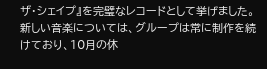ザ・シェイプ』を完璧なレコードとして挙げました。新しい音楽については、グループは常に制作を続けており、10月の休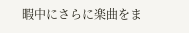暇中にさらに楽曲をま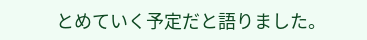とめていく予定だと語りました。